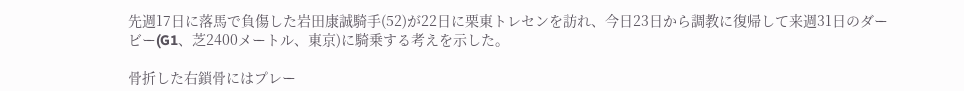先週17日に落馬で負傷した岩田康誠騎手(52)が22日に栗東トレセンを訪れ、今日23日から調教に復帰して来週31日のダービー(G1、芝2400メートル、東京)に騎乗する考えを示した。

骨折した右鎖骨にはプレー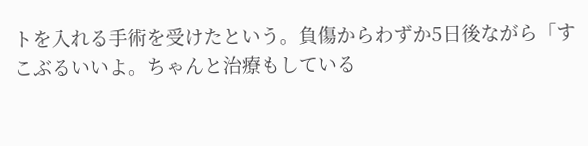トを入れる手術を受けたという。負傷からわずか5日後ながら「すこぶるいいよ。ちゃんと治療もしている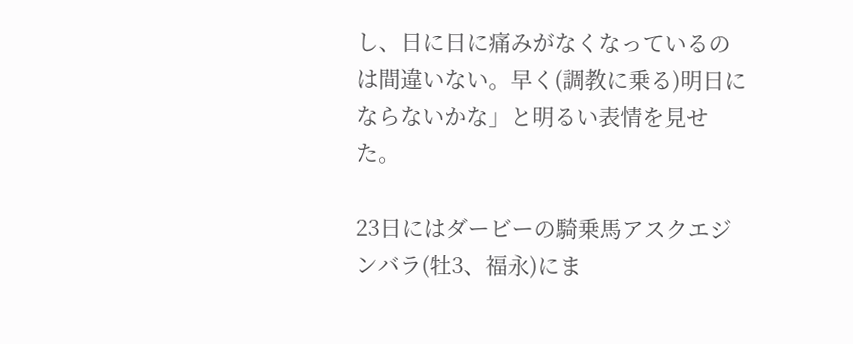し、日に日に痛みがなくなっているのは間違いない。早く(調教に乗る)明日にならないかな」と明るい表情を見せた。

23日にはダービーの騎乗馬アスクエジンバラ(牡3、福永)にま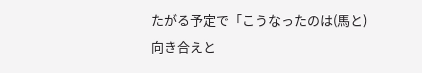たがる予定で「こうなったのは(馬と)向き合えと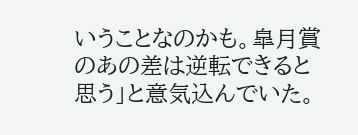いうことなのかも。皐月賞のあの差は逆転できると思う」と意気込んでいた。